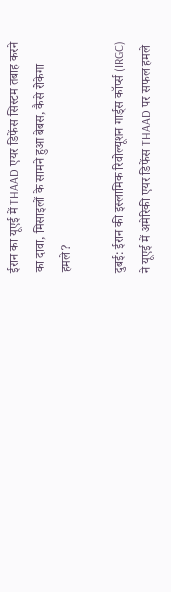ईरान का यूएई में THAAD एयर डिफेंस सिस्टम तबाह करने का दावा, मिसाइलों के सामने हुआ बेबस, कैसे रोकेगा हमले?

दुबई: ईरान की इस्लामिक रिवोल्यूशन गार्ड्स कॉर्प्स (IRGC) ने यूएई में अमेरिकी एयर डिफेंस THAAD पर सफल हमले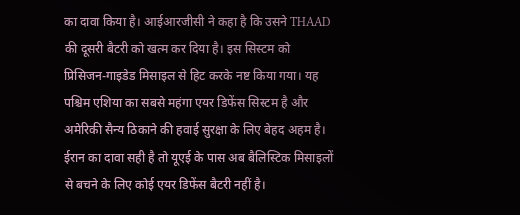का दावा किया है। आईआरजीसी ने कहा है कि उसने THAAD की दूसरी बैटरी को खत्म कर दिया है। इस सिस्टम को प्रिसिजन-गाइडेड मिसाइल से हिट करके नष्ट किया गया। यह पश्चिम एशिया का सबसे महंगा एयर डिफेंस सिस्टम है और अमेरिकी सैन्य ठिकाने की हवाई सुरक्षा के लिए बेहद अहम है। ईरान का दावा सही है तो यूएई के पास अब बैलिस्टिक मिसाइलों से बचने के लिए कोई एयर डिफेंस बैटरी नहीं है।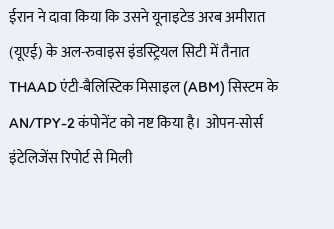ईरान ने दावा किया कि उसने यूनाइटेड अरब अमीरात (यूएई) के अल-रुवाइस इंडस्ट्रियल सिटी में तैनात THAAD एंटी-बैलिस्टिक मिसाइल (ABM) सिस्टम के AN/TPY-2 कंपोनेंट को नष्ट किया है। ओपन-सोर्स इंटेलिजेंस रिपोर्ट से मिली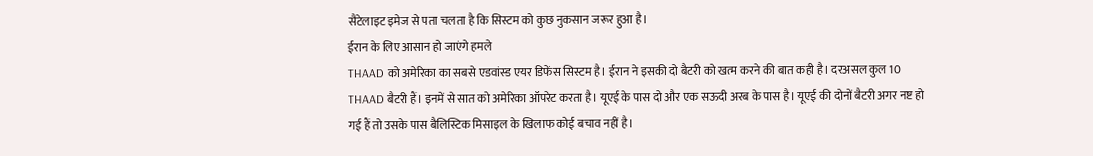सैटेलाइट इमेज से पता चलता है कि सिस्टम को कुछ नुकसान जरूर हुआ है।
ईरान के लिए आसान हो जाएंगे हमले
THAAD को अमेरिका का सबसे एडवांस्ड एयर डिफेंस सिस्टम है। ईरान ने इसकी दो बैटरी को खत्म करने की बात कही है। दरअसल कुल 10 THAAD बैटरी हैं। इनमें से सात को अमेरिका ऑपरेट करता है। यूएई के पास दो और एक सऊदी अरब के पास है। यूएई की दोनों बैटरी अगर नष्ट हो गई हैं तो उसके पास बैलिस्टिक मिसाइल के खिलाफ कोई बचाव नहीं है।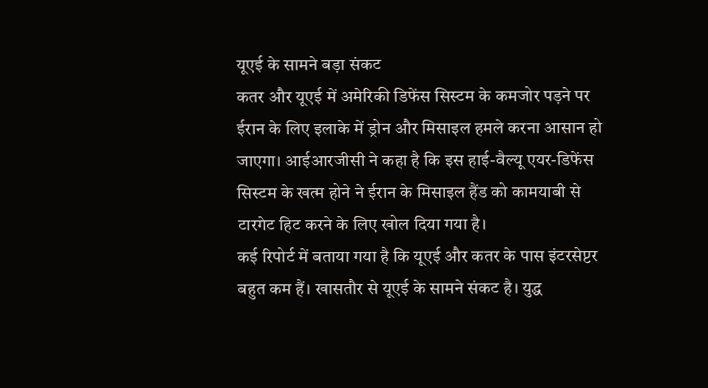यूएई के सामने बड़ा संकट
कतर और यूएई में अमेरिकी डिफेंस सिस्टम के कमजोर पड़ने पर ईरान के लिए इलाके में ड्रोन और मिसाइल हमले करना आसान हो जाएगा। आईआरजीसी ने कहा है कि इस हाई-वैल्यू एयर-डिफेंस सिस्टम के खत्म होने ने ईरान के मिसाइल हैंड को कामयाबी से टारगेट हिट करने के लिए खोल दिया गया है।
कई रिपोर्ट में बताया गया है कि यूएई और कतर के पास इंटरसेप्टर बहुत कम हैं। खासतौर से यूएई के सामने संकट है। युद्ध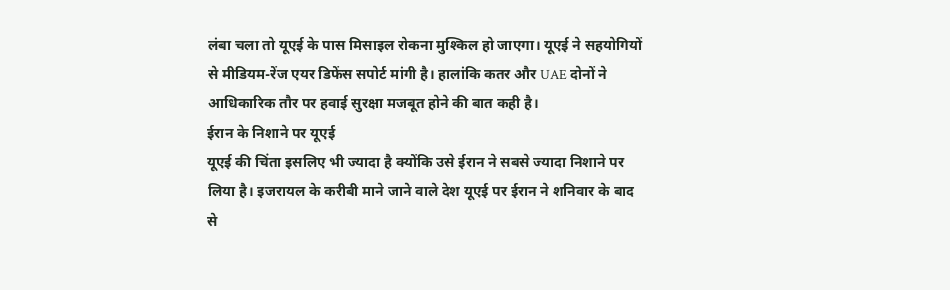लंबा चला तो यूएई के पास मिसाइल रोकना मुश्किल हो जाएगा। यूएई ने सहयोगियों से मीडियम-रेंज एयर डिफेंस सपोर्ट मांगी है। हालांकि कतर और UAE दोनों ने आधिकारिक तौर पर हवाई सुरक्षा मजबूत होने की बात कही है।
ईरान के निशाने पर यूएई
यूएई की चिंता इसलिए भी ज्यादा है क्योंकि उसे ईरान ने सबसे ज्यादा निशाने पर लिया है। इजरायल के करीबी माने जाने वाले देश यूएई पर ईरान ने शनिवार के बाद से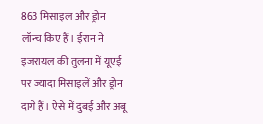863 मिसाइल और ड्रोन लॉन्च किए हैं। ईरान ने इजरायल की तुलना में यूएई पर ज्यादा मिसाइलें और ड्रोन दागे हैं। ऐसे में दुबई और अबू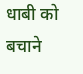धाबी को बचाने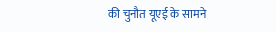की चुनौत यूएई के सामने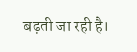बढ़ती जा रही है।